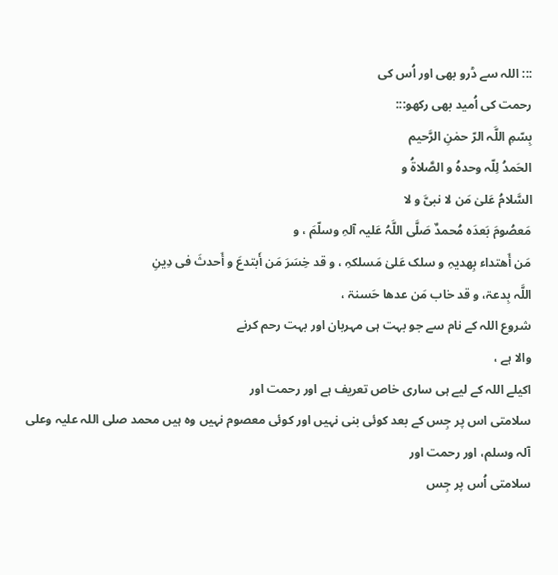::: اللہ سے ڈرو بھی اور اُس کی
رحمت کی اُمید بھی رکھو:::
بِسّمِ اللَّہ الرّ حمٰنِ الرَّحیم
الحَمدُ لِلّہ وحدہُ و الصَّلاۃُ و
السَّلامُ عَلیٰ مَن لا نبیَّ و لا
مَعصُومَ بَعدَہ مُحمدٌ صَلَّی اللَّہُ عَلیہ آلہِ وسلّمَ ، و
مَن أَھتداء بِھدیہِ و سلک عَلیٰ مَسلکہِ ، و قد خِسَرَ مَن أَبتدعَ و أَحدثَ فی دِینِ
اللَّہ بِدعۃ، و قد خاب مَن عدھا حَسنۃ ،
شروع اللہ کے نام سے جو بہت ہی مہربان اور بہت رحم کرنے
والا ہے ،
اکیلے اللہ کے لیے ہی ساری خاص تعریف ہے اور رحمت اور
سلامتی اس پر جِس کے بعد کوئی بنی نہیں اور کوئی معصوم نہیں وہ ہیں محمد صلی اللہ علیہ وعلی آلہ وسلم، اور رحمت اور
سلامتی اُس پر جِس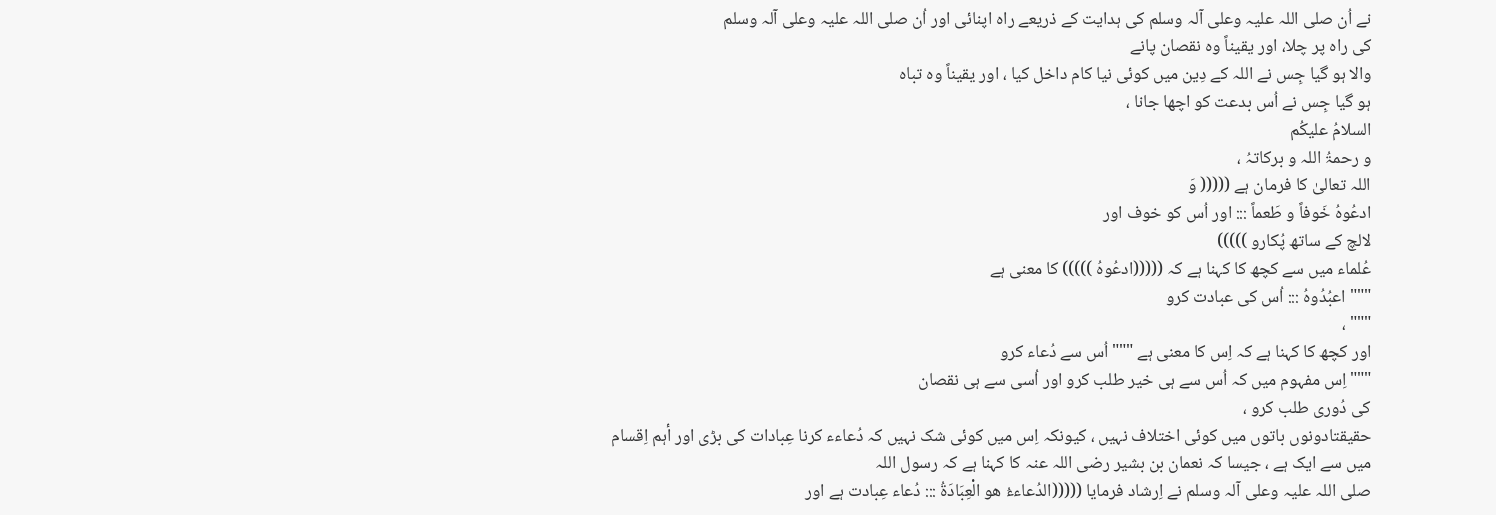نے اُن صلی اللہ علیہ وعلی آلہ وسلم کی ہدایت کے ذریعے راہ اپنائی اور اُن صلی اللہ علیہ وعلی آلہ وسلم
کی راہ پر چلا، اور یقیناً وہ نقصان پانے
والا ہو گیا جِس نے اللہ کے دِین میں کوئی نیا کام داخل کیا ، اور یقیناً وہ تباہ
ہو گیا جِس نے اُس بدعت کو اچھا جانا ،
السلامُ علیکُم
و رحمۃُ اللہ و برکاتہُ ،
اللہ تعالیٰ کا فرمان ہے ((((( وَ
ادعُوہُ خَوفاً و طَعماً ::: اور اُس کو خوف اور
لالچ کے ساتھ پُکارو )))))
عُلماء میں سے کچھ کا کہنا ہے کہ (((((ادعُوہُ ))))) کا معنی ہے
""" اعبُدُوہُ ::: اُس کی عبادت کرو
""" ،
اور کچھ کا کہنا ہے کہ اِس کا معنی ہے """ اُس سے دُعاء کرو
""" اِس مفہوم میں کہ اُس سے ہی خیر طلب کرو اور اُسی سے ہی نقصان
کی دُوری طلب کرو ،
حقیقتادونوں باتوں میں کوئی اختلاف نہیں ، کیونکہ اِس میں کوئی شک نہیں کہ دُعاءء کرنا عِبادات کی بڑی اور أہم اِقسام
میں سے ایک ہے ، جیسا کہ نعمان بن بشیر رضی اللہ عنہ کا کہنا ہے کہ رسول اللہ
صلی اللہ علیہ وعلی آلہ وسلم نے اِرشاد فرمایا (((((الدُعاءءُ هو الْعِبَادَةُ ::: دُعاء عِبادت ہے اور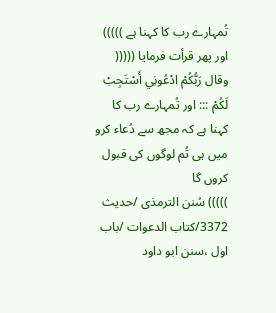تُمہارے رب کا کہنا ہے )))))
اور پھر قرأت فرمایا ((((( وقال رَبُّكُمْ ادْعُونِي أَسْتَجِبْ لَكُمْ ::: اور تُمہارے رب کا کہنا ہے کہ مجھ سے دُعاء کرو میں ہی تُم لوگوں کی قبول کروں گا
))))) سُنن الترمذی /حدیث 3372/کتاب الدعوات /باب اول ،سنن ابو داود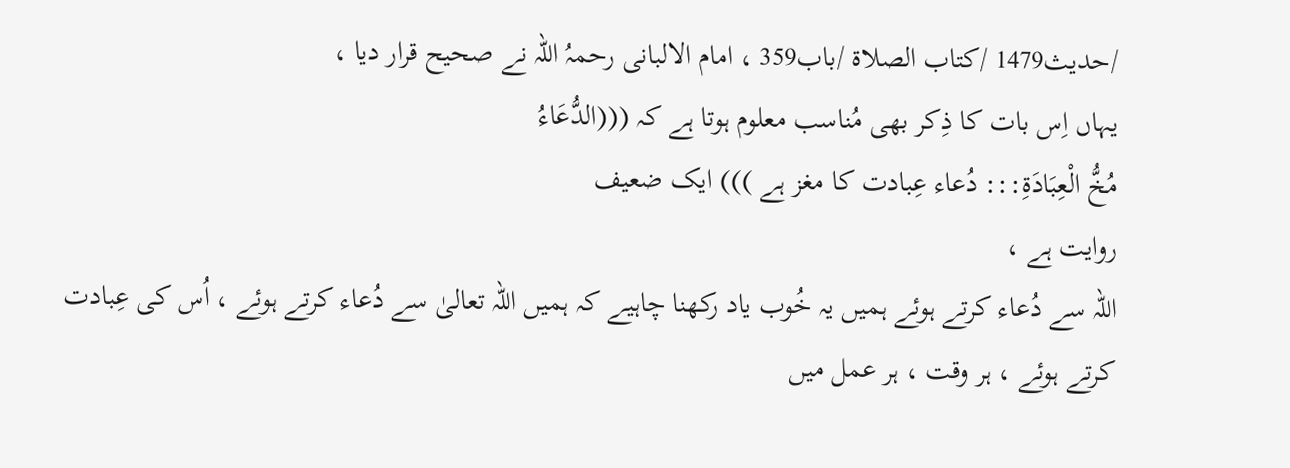/حدیث1479 /کتاب الصلاۃ /باب359 ، امام الالبانی رحمہُ اللہ نے صحیح قرار دیا ،
یہاں اِس بات کا ذِکر بھی مُناسب معلوم ہوتا ہے کہ (((الدُّعَاءُ
مُخُّ الْعِبَادَةِ::: دُعاء عِبادت کا مغز ہے ))) ایک ضعیف
روایت ہے ،
اللہ سے دُعاء کرتے ہوئے ہمیں یہ خُوب یاد رکھنا چاہیے کہ ہمیں اللہ تعالیٰ سے دُعاء کرتے ہوئے ، اُس کی عِبادت
کرتے ہوئے ، ہر وقت ، ہر عمل میں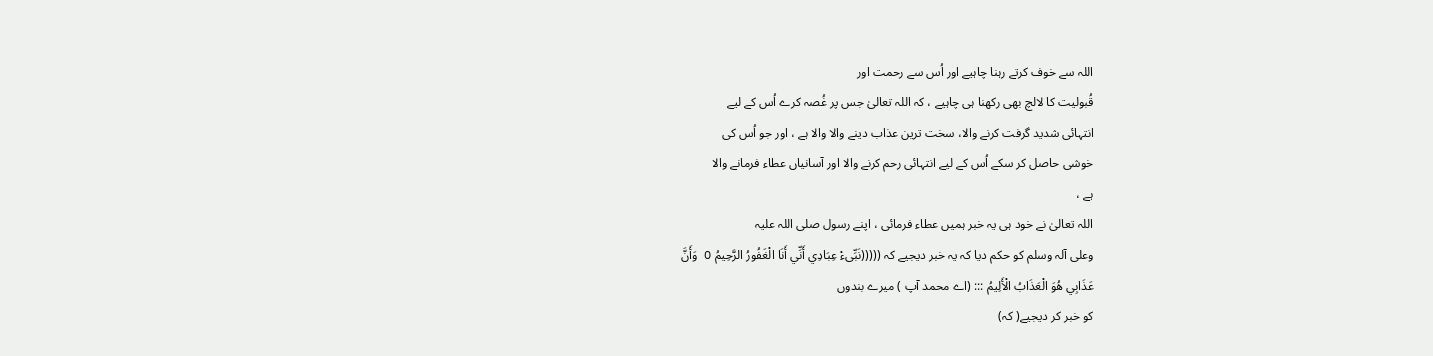اللہ سے خوف کرتے رہنا چاہیے اور اُس سے رحمت اور
قُبولیت کا لالچ بھی رکھنا ہی چاہیے ، کہ اللہ تعالیٰ جس پر غُصہ کرے اُس کے لیے
انتہائی شدید گرفت کرنے والا، سخت ترین عذاب دینے والا والا ہے ، اور جو اُس کی
خوشی حاصل کر سکے اُس کے لیے انتہائی رحم کرنے والا اور آسانیاں عطاء فرمانے والا
ہے ،
اللہ تعالیٰ نے خود ہی یہ خبر ہمیں عطاء فرمائی ، اپنے رسول صلی اللہ علیہ
وعلی آلہ وسلم کو حکم دیا کہ یہ خبر دیجیے کہ (((((نَبِّىءْ عِبَادِي أَنِّي أَنَا الْغَفُورُ الرَّحِيمُ O وَأَنَّ
عَذَابِي هُوَ الْعَذَابُ الْأَلِيمُ ::: (اے محمد آپ ) میرے بندوں
کو خبر کر دیجیے( کہ)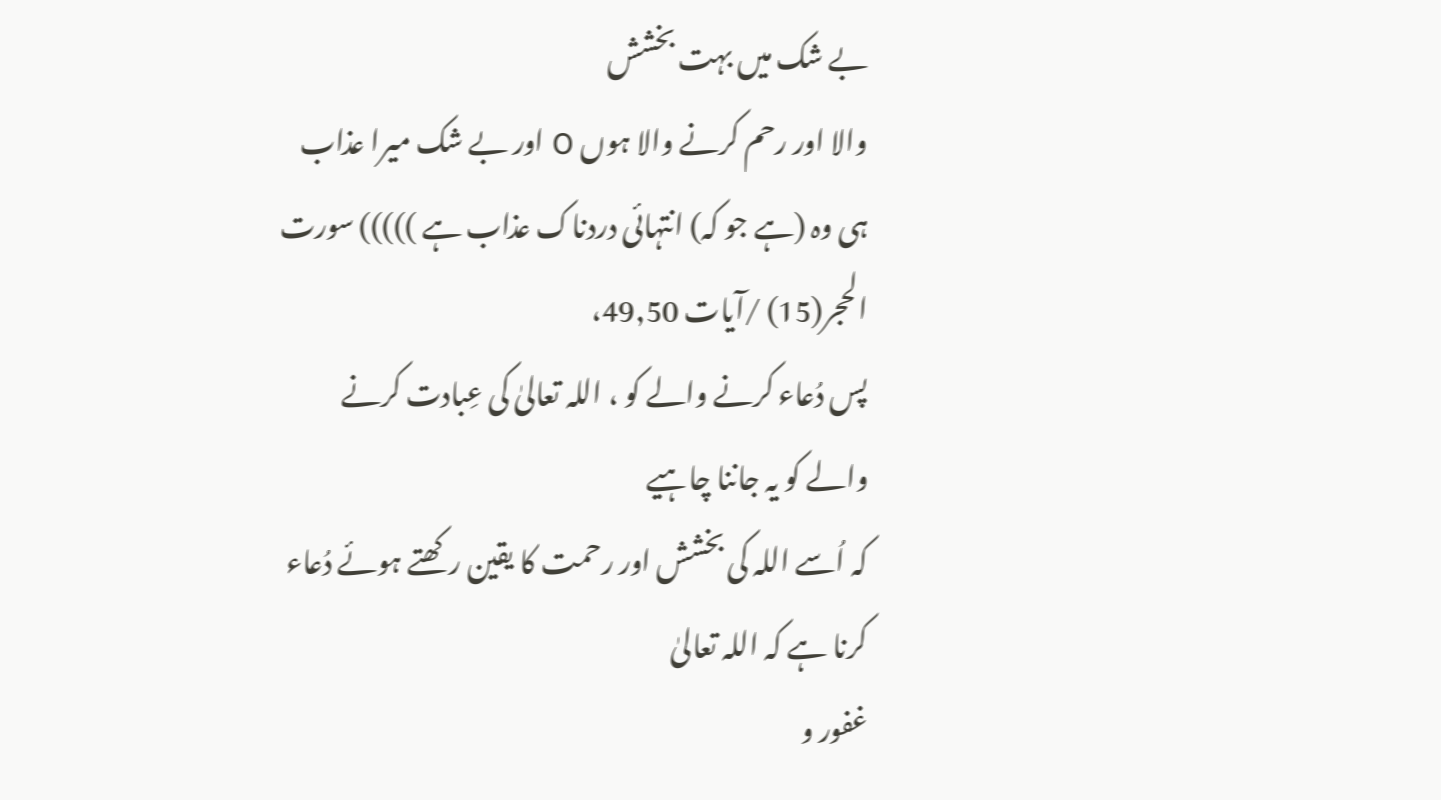بے شک میں بہت بخشش
والا اور رحم کرنے والا ہوں O اور بے شک میرا عذاب ہی وہ (ہے جو کہ) انتہائی دردناک عذاب ہے ))))) سورت الحجر(15) /آیات 49,50،
پس دُعاء کرنے والے کو ، اللہ تعالیٰ کی عِبادت کرنے والے کو یہ جاننا چاہیے
کہ اُسے اللہ کی بخشش اور رحمت کا یقین رکھتے ہوئے دُعاء کرنا ہے کہ اللہ تعالیٰ
غفور و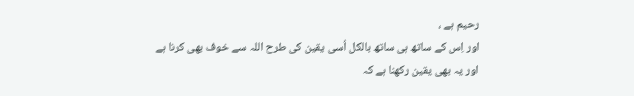رحیم ہے ،
اور اِس کے ساتھ ہی ساتھ بالکل اُسی یقین کی طرح اللہ سے خوف بھی کرنا ہے
اور یہ بھی یقین رکھنا ہے کہ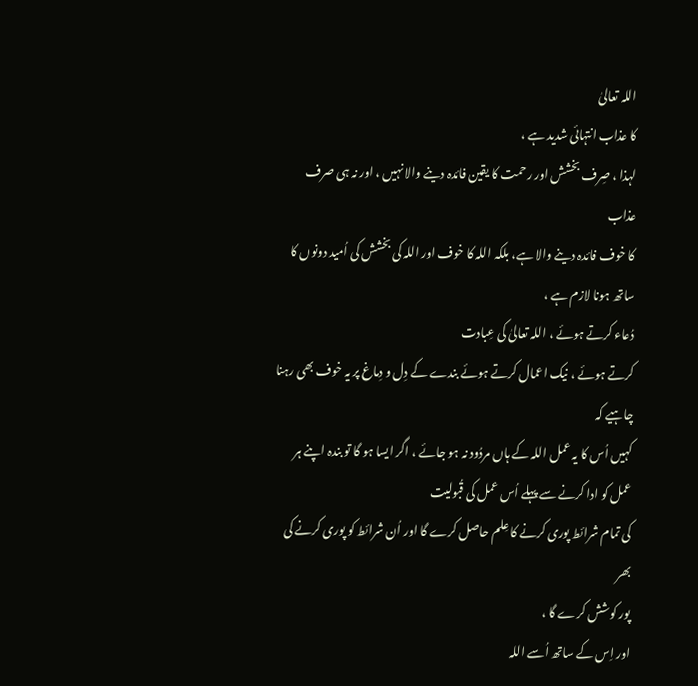اللہ تعالیٰ
کا عذاب انتہائی شدید ہے ،
لہذا ، صِرف بخشش اور رحمت کا یقین فائدہ دینے والا نہیں ، اور نہ ہی صرف عذاب
کا خوف فائدہ دینے والا ہے، بلکہ اللہ کا خوف اور اللہ کی بخشش کی اُمید دونوں کا
ساتھ ہونا لازم ہے ،
دُعاء کرتے ہوئے ، اللہ تعالیٰ کی عِبادت
کرتے ہوئے ، نیک اعمال کرتے ہوئے بندے کے دِل و دِماغ پر یہ خوف بھی رہنا چاہیے کہ
کہیں اُس کا یہ عمل اللہ کے ہاں مردُود نہ ہو جائے ، اگر ایسا ہو گا تو بندہ اپنے ہر
عمل کو ادا کرنے سے پہلے اُس عمل کی قُبولیت
کی تمام شرائط پوری کرنے کا عِلم حاصل کرے گا اور اُن شرائط کو پوری کرنے کی بھر
پور کوشش کرے گا ،
اور اِس کے ساتھ اُسے اللہ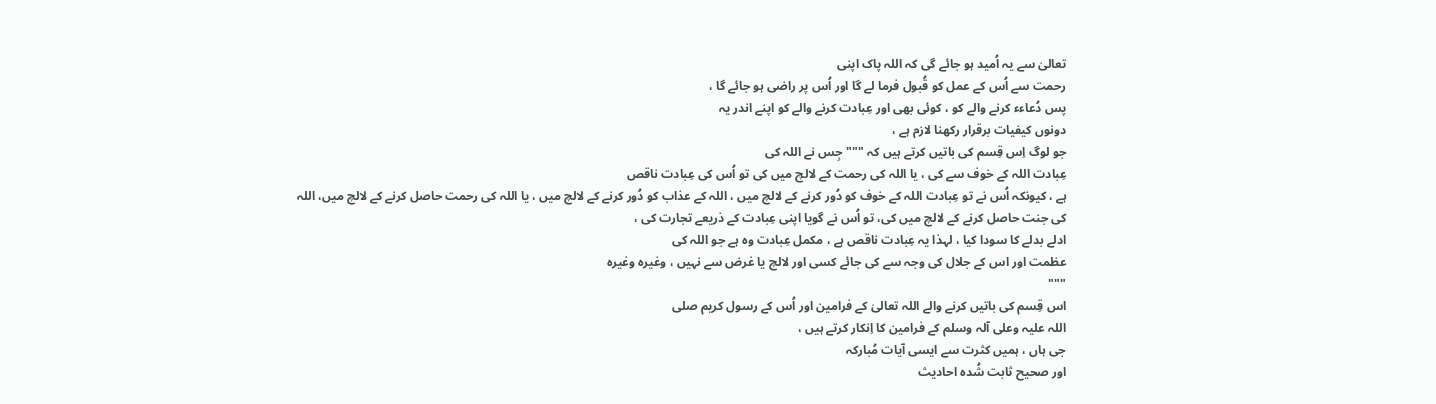تعالیٰ سے یہ اُمید ہو جائے گی کہ اللہ پاک اپنی
رحمت سے اُس کے عمل کو قُبول فرما لے گا اور اُس پر راضی ہو جائے گا ،
پس دُعاءء کرنے والے کو ، کوئی بھی اور عِبادت کرنے والے کو اپنے اندر یہ
دونوں کیفیات برقرار رکھنا لازم ہے ،
جو لوگ اِس قِسم کی باتیں کرتے ہیں کہ """ جِس نے اللہ کی
عِبادت اللہ کے خوف سے کی ، یا اللہ کی رحمت کے لالچ میں کی تو اُس کی عِبادت ناقص
ہے ، کیونکہ اُس نے تو عِبادت اللہ کے خوف کو دُور کرنے کے لالچ میں ، اللہ کے عذاب کو دُور کرنے کے لالچ میں ، یا اللہ کی رحمت حاصل کرنے کے لالچ میں، اللہ
کی جنت حاصل کرنے کے لالچ میں کی، تو اُس نے گویا اپنی عِبادت کے ذریعے تجارت کی ،
ادلے بدلے کا سودا کیا ، لہذا یہ عِبادت ناقص ہے ، مکمل عِبادت وہ ہے جو اللہ کی
عظمت اور اس کے جلال کی وجہ سے کی جائے کسی اور لالچ یا غرض سے نہیں ، وغیرہ وغیرہ
"""
اس قِسم کی باتیں کرنے والے اللہ تعالیٰ کے فرامین اور اُس کے رسول کریم صلی
اللہ علیہ وعلی آلہ وسلم کے فرامین کا اِنکار کرتے ہیں ،
جی ہاں ، ہمیں کثرت سے ایسی آیات مُبارکہ
اور صحیح ثابت شُدہ احادیث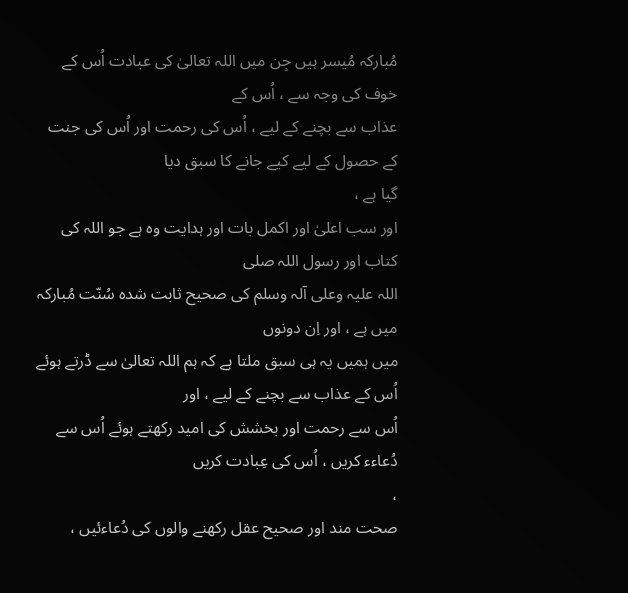مُبارکہ مُیسر ہیں جِن میں اللہ تعالیٰ کی عبادت اُس کے خوف کی وجہ سے ، اُس کے
عذاب سے بچنے کے لیے ، اُس کی رحمت اور اُس کی جنت کے حصول کے لیے کیے جانے کا سبق دیا
گیا ہے ،
اور سب اعلیٰ اور اکمل بات اور ہدایت وہ ہے جو اللہ کی کتاب اور رسول اللہ صلی
اللہ علیہ وعلی آلہ وسلم کی صحیح ثابت شدہ سُنّت مُبارکہ میں ہے ، اور اِن دونوں
میں ہمیں یہ ہی سبق ملتا ہے کہ ہم اللہ تعالیٰ سے ڈرتے ہوئے اُس کے عذاب سے بچنے کے لیے ، اور
اُس سے رحمت اور بخشش کی امید رکھتے ہوئے اُس سے دُعاءء کریں ، اُس کی عِبادت کریں
،
صحت مند اور صحیح عقل رکھنے والوں کی دُعاءئیں ،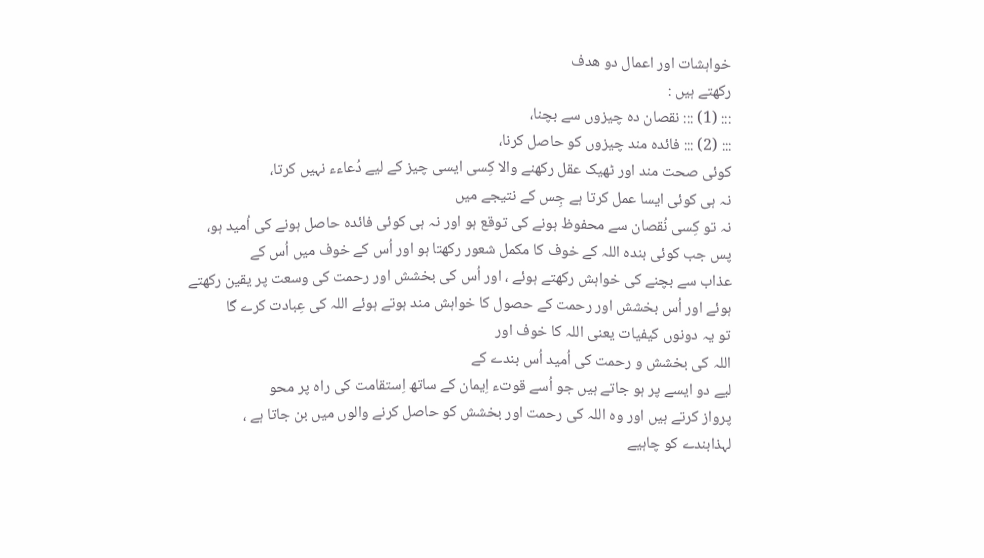خواہشات اور اعمال دو ھدف
رکھتے ہیں :
::: (1) ::: نقصان دہ چیزوں سے بچنا،
::: (2) ::: فائدہ مند چیزوں کو حاصل کرنا،
کوئی صحت مند اور ٹھیک عقل رکھنے والا کِسی ایسی چیز کے لیے دُعاءء نہیں کرتا،
نہ ہی کوئی ایسا عمل کرتا ہے جِس کے نتیجے میں
نہ تو کِسی نُقصان سے محفوظ ہونے کی توقع ہو اور نہ ہی کوئی فائدہ حاصل ہونے کی اُمید ہو،
پس جب کوئی بندہ اللہ کے خوف کا مکمل شعور رکھتا ہو اور اُس کے خوف میں اُس کے
عذاب سے بچنے کی خواہش رکھتے ہوئے ، اور اُس کی بخشش اور رحمت کی وسعت پر یقین رکھتے
ہوئے اور اُس بخشش اور رحمت کے حصول کا خواہش مند ہوتے ہوئے اللہ کی عِبادت کرے گا
تو یہ دونوں کیفیات یعنی اللہ کا خوف اور
اللہ کی بخشش و رحمت کی اُمید اُس بندے کے
لیے دو ایسے پر ہو جاتے ہیں جو اُسے قوتء اِیمان کے ساتھ اِستقامت کی راہ پر محو
پرواز کرتے ہیں اور وہ اللہ کی رحمت اور بخشش کو حاصل کرنے والوں میں بن جاتا ہے ،
لہذابندے کو چاہیے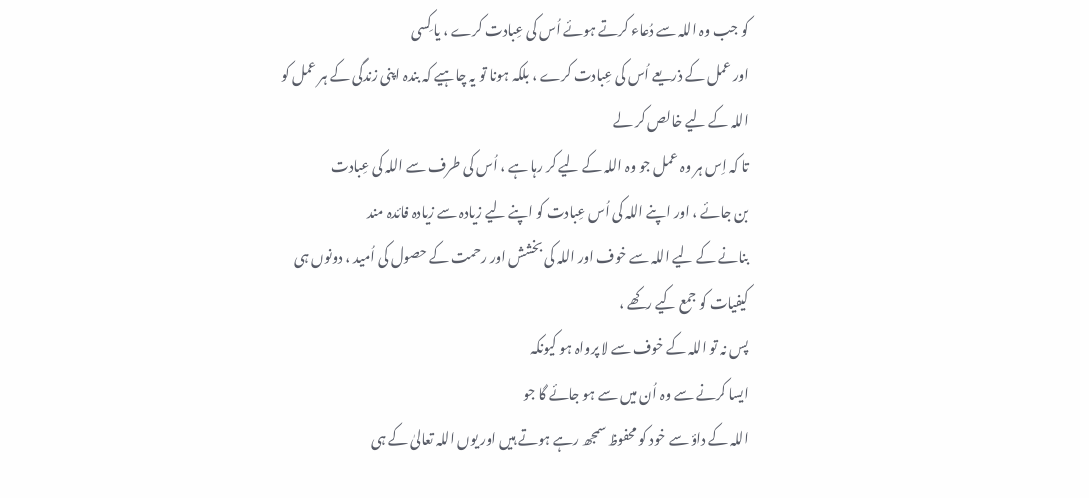کو جب وہ اللہ سے دُعاء کرتے ہوئے اُس کی عِبادت کرے ، یا کِسی
اور عمل کے ذریعے اُس کی عِبادت کرے ، بلکہ ہونا تو یہ چاہیے کہ بندہ اپنی زندگی کے ہر عمل کو اللہ کے لیے خالص کر لے
تا کہ اِس ہر وہ عمل جو وہ اللہ کے لیے کر رہا ہے ، اُس کی طرف سے اللہ کی عِبادت
بن جائے ، اور اپنے اللہ کی اُس عِبادت کو اپنے لیے زیادہ سے زیادہ فائدہ مند
بنانے کے لیے اللہ سے خوف اور اللہ کی بخشش اور رحمت کے حصول کی اُمید ، دونوں ہی
کیفیات کو جمع کیے رکھے ،
پس نہ تو اللہ کے خوف سے لا پرواہ ہو کیونکہ
ایسا کرنے سے وہ اُن میں سے ہو جائے گا جو
اللہ کے داؤ سے خود کو محفوظ سمجھ رہے ہوتے ہیں اور یوں اللہ تعالیٰ کے ہی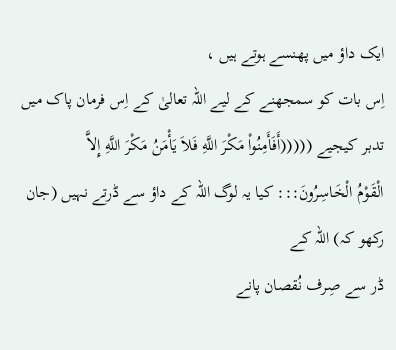ایک داؤ میں پھنسے ہوتے ہیں ،
اِس بات کو سمجھنے کے لیے اللہ تعالیٰ کے اِس فرمان پاک میں تدبر کیجیے (((((أَفَأَمِنُواْ مَكْرَ اللَّهِ فَلاَ يَأْمَنُ مَكْرَ اللَّهِ إِلاَّ
الْقَوْمُ الْخَاسِرُونَ::: کیا یہ لوگ اللہ کے داؤ سے ڈرتے نہیں (جان رکھو کہ) اللہ کے
ڈر سے صِرف نُقصان پانے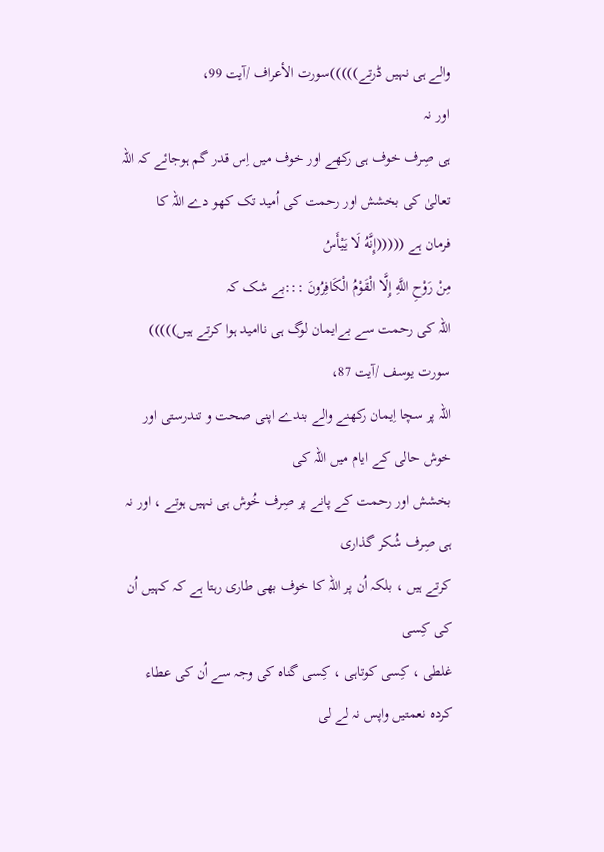والے ہی نہیں ڈرتے)))))سورت الأعراف /آیت 99،
اور نہ
ہی صِرف خوف ہی رکھے اور خوف میں اِس قدر گم ہوجائے کہ اللہ تعالیٰ کی بخشش اور رحمت کی اُمید تک کھو دے اللہ کا
فرمان ہے (((((إِنَّهُ لَا يَيْأَسُ
مِنْ رَوْحِ اللَّهِ إِلَّا الْقَوْمُ الْكَافِرُونَ :::بے شک کہ
اللہ کی رحمت سے بےایمان لوگ ہی ناامید ہوا کرتے ہیں))))) سورت یوسف /آیت 87،
اللہ پر سچا اِیمان رکھنے والے بندے اپنی صحت و تندرستی اور خوش حالی کے ایام میں اللہ کی
بخشش اور رحمت کے پانے پر صِرف خُوش ہی نہیں ہوتے ، اور نہ ہی صِرف شُکر گذاری
کرتے ہیں ، بلکہ اُن پر اللہ کا خوف بھی طاری رہتا ہے کہ کہیں اُن کی کِسی
غلطی ، کِسی کوتاہی ، کِسی گناہ کی وجہ سے اُن کی عطاء کردہ نعمتیں واپس نہ لے لی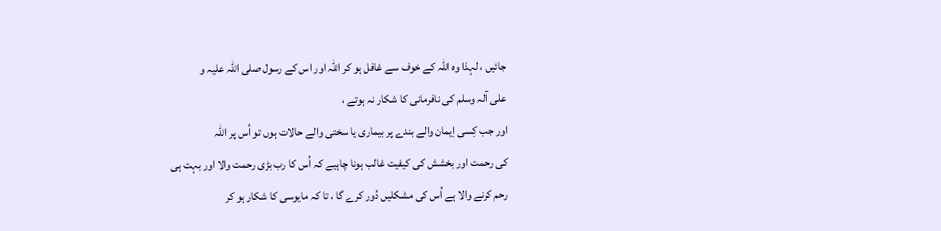جائیں ، لہذا وہ اللہ کے خوف سے غافل ہو کر اللہ اور اس کے رسول صلی اللہ علیہ و
علی آلہ وسلم کی نافرمانی کا شکار نہ ہوتے ،
اور جب کِسی اِیمان والے بندے پر بیماری یا سختی والے حالات ہوں تو اُس پر اللہ
کی رحمت اور بخشش کی کیفیت غالب ہونا چاہیے کہ اُس کا رب بڑی رحمت والا اور بہت ہی
رحم کرنے والا ہے اُس کی مشکلیں دُور کرے گا ، تا کہ مایوسی کا شکار ہو کر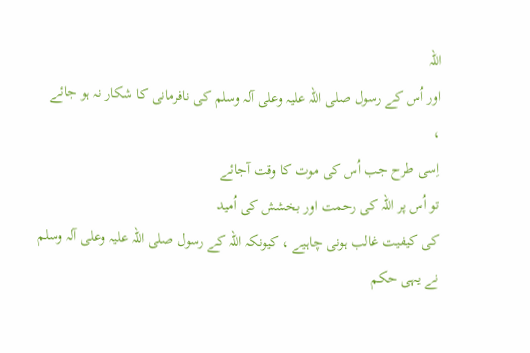اللہ
اور اُس کے رسول صلی اللہ علیہ وعلی آلہ وسلم کی نافرمانی کا شکار نہ ہو جائے
،
اِسی طرح جب اُس کی موت کا وقت آجائے
تو اُس پر اللہ کی رحمت اور بخشش کی اُمید
کی کیفیت غالب ہونی چاہیے ، کیونکہ اللہ کے رسول صلی اللہ علیہ وعلی آلہ وسلم
نے یہی حکم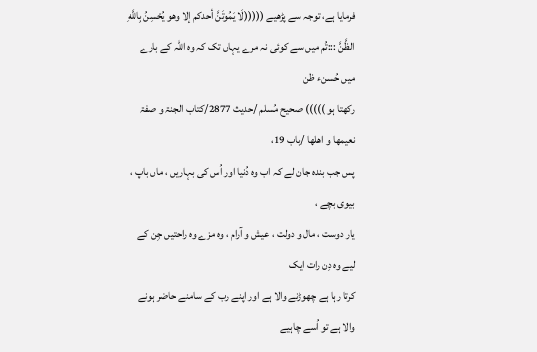فرمایا ہے، توجہ سے پڑھیے (((((لَا يَمُوتَنَّ أحدكم إلا وهو يُحْسِنُ بِاللَّهِ الظَّنَّ :::تُم میں سے کوئی نہ مرے یہاں تک کہ وہ اللہ کے بارے میں حُسنء ظن
رکھتا ہو ))))) صحیح مُسلم /حدیث 2877/کتاب الجنۃ و صفۃ
نعیمھا و اھلھا /باب 19،
پس جب بندہ جان لے کہ اب وہ دُنیا اور اُس کی بہاریں ، ماں باپ ، بیوی بچے ،
یار دوست ، مال و دولت ، عیش و آرام ، وہ مزے وہ راحتیں جِن کے لیے وہ دِن رات ایک
کرتا رہا ہے چھوڑنے والا ہے اور اپنے رب کے سامنے حاضر ہونے والا ہے تو اُسے چاہیے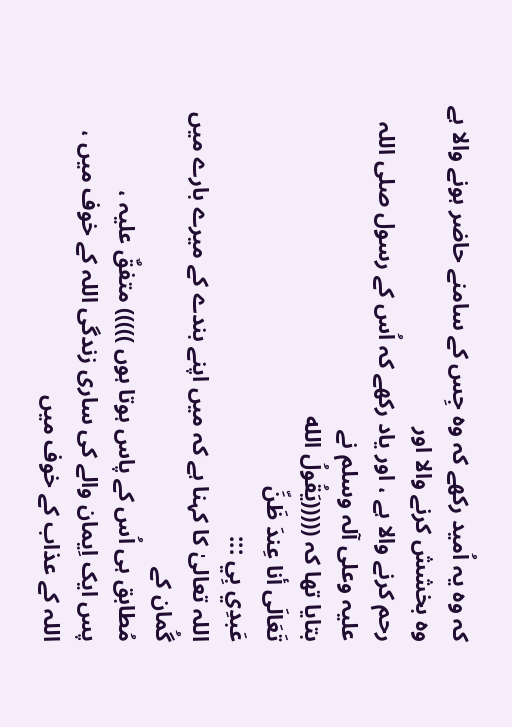کہ وہ یہ اُمید رکھے کہ وہ جِس کے سامنے حاضر ہونے والا ہے وہ بخشش کرنے والا اور
رحم کرنے والا ہے ، اور یاد رکھے کہ اُس کے رسول صلی اللہ علیہ وعلی آلہ وسلم نے
بتایا تھا کہ (((((يَقُولُ الله
تَعَالَى أنا عِندَ ظَنِّ
عَبدِي بِي :::
اللہ تعالیٰ کا کہنا ہے کہ میں اپنے بندے کے میرے بارے میں گُمان کے
مُطابق ہی اُس کے پاس ہوتا ہوں ))))) متفقٌ علیہ ،
پس ایک اِیمان والے کی ساری زندگی اللہ کے خوف میں ، اللہ کے عذاب کے خوف میں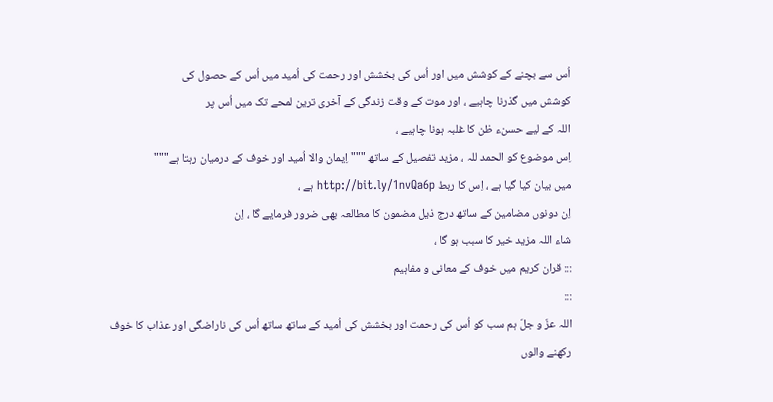اُس سے بچنے کے کوشش میں اور اُس کی بخشش اور رحمت کی اُمید میں اُس کے حصول کی
کوشش میں گذرنا چاہیے ، اور موت کے وقت زندگی کے آخری ترین لمحے تک میں اُس پر
اللہ کے لیے حسنء ظن کا غلبہ ہونا چاہیے ،
اِس موضوع کو الحمد للہ ، مزید تفصیل کے ساتھ """ اِیمان والا اُمید اور خوف کے درمیان رہتا ہے"""
میں بیان کیا گیا ہے ، اِس کا ربط http://bit.ly/1nvQa6p ہے ،
اِن دونوں مضامین کے ساتھ درج ذیل مضمون کا مطالعہ بھی ضرور فرمایے گا ، اِن
شاء اللہ مزید خیر کا سبب ہو گا ،
::: قران کریم میں خوف کے معانی و مفاہیم
:::
اللہ عزّ و جلّ ہم سب کو اُس کی رحمت اور بخشش کی اُمید کے ساتھ ساتھ اُس کی ناراضگی اور عذاب کا خوف
رکھنے والوں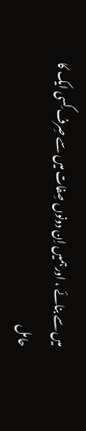میں سے بنائے ، اور ہمیں اِن دونوں صِفات میں سے صِرف کِسی ایک کا
حامل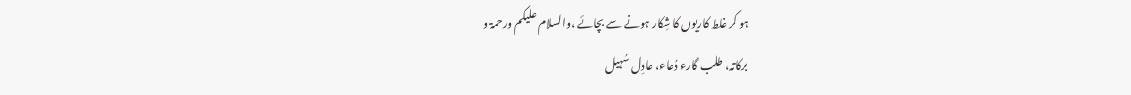ہو کر غلط کاریوں کا شِکار ہونے سے بچائے ،والسلام علیکم ورحمۃ و
برکاتہ، طلب گارء دُعاء، عادِل سُہیل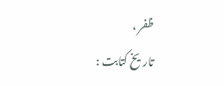ظفر ،
تاریخ کتابت :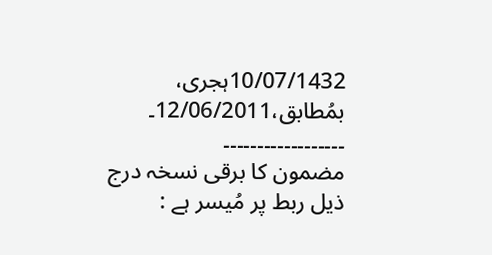10/07/1432ہجری،
بمُطابق،12/06/2011۔
۔۔۔۔۔۔۔۔۔۔۔۔۔۔۔۔۔۔
مضمون کا برقی نسخہ درج ذیل ربط پر مُیسر ہے :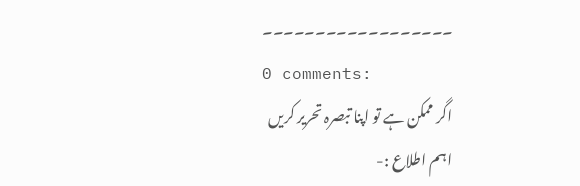۔۔۔۔۔۔۔۔۔۔۔۔۔۔۔۔۔۔
0 comments:
اگر ممکن ہے تو اپنا تبصرہ تحریر کریں
اہم اطلاع :-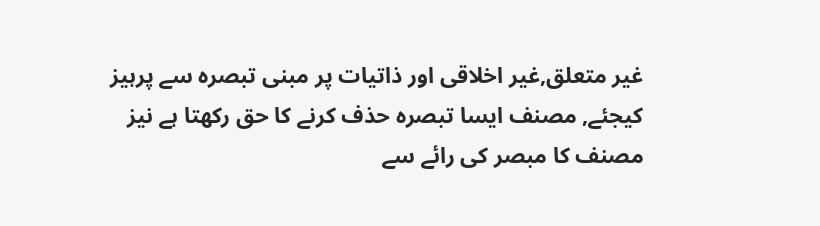غیر متعلق,غیر اخلاقی اور ذاتیات پر مبنی تبصرہ سے پرہیز کیجئے, مصنف ایسا تبصرہ حذف کرنے کا حق رکھتا ہے نیز مصنف کا مبصر کی رائے سے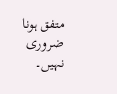متفق ہونا ضروری نہیں۔